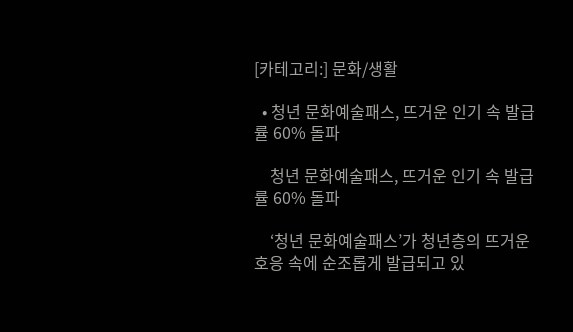[카테고리:] 문화/생활

  • 청년 문화예술패스, 뜨거운 인기 속 발급률 60% 돌파

    청년 문화예술패스, 뜨거운 인기 속 발급률 60% 돌파

    ‘청년 문화예술패스’가 청년층의 뜨거운 호응 속에 순조롭게 발급되고 있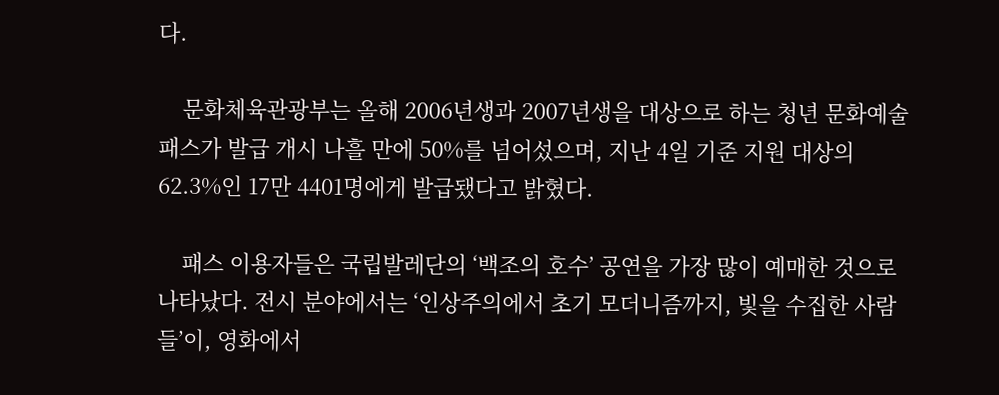다.

    문화체육관광부는 올해 2006년생과 2007년생을 대상으로 하는 청년 문화예술패스가 발급 개시 나흘 만에 50%를 넘어섰으며, 지난 4일 기준 지원 대상의 62.3%인 17만 4401명에게 발급됐다고 밝혔다.

    패스 이용자들은 국립발레단의 ‘백조의 호수’ 공연을 가장 많이 예매한 것으로 나타났다. 전시 분야에서는 ‘인상주의에서 초기 모더니즘까지, 빛을 수집한 사람들’이, 영화에서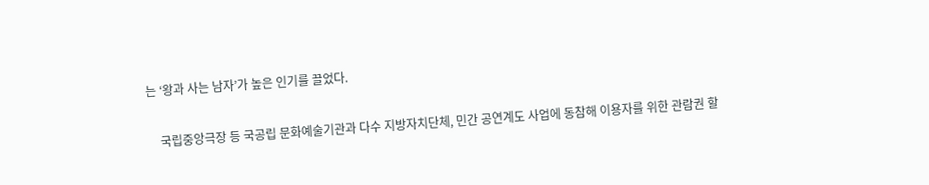는 ‘왕과 사는 남자’가 높은 인기를 끌었다.

    국립중앙극장 등 국공립 문화예술기관과 다수 지방자치단체, 민간 공연계도 사업에 동참해 이용자를 위한 관람권 할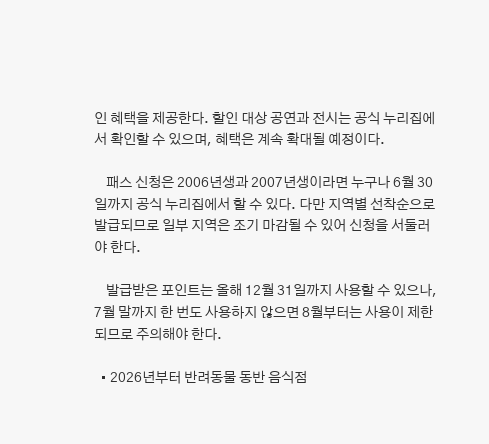인 혜택을 제공한다. 할인 대상 공연과 전시는 공식 누리집에서 확인할 수 있으며, 혜택은 계속 확대될 예정이다.

    패스 신청은 2006년생과 2007년생이라면 누구나 6월 30일까지 공식 누리집에서 할 수 있다. 다만 지역별 선착순으로 발급되므로 일부 지역은 조기 마감될 수 있어 신청을 서둘러야 한다.

    발급받은 포인트는 올해 12월 31일까지 사용할 수 있으나, 7월 말까지 한 번도 사용하지 않으면 8월부터는 사용이 제한되므로 주의해야 한다.

  • 2026년부터 반려동물 동반 음식점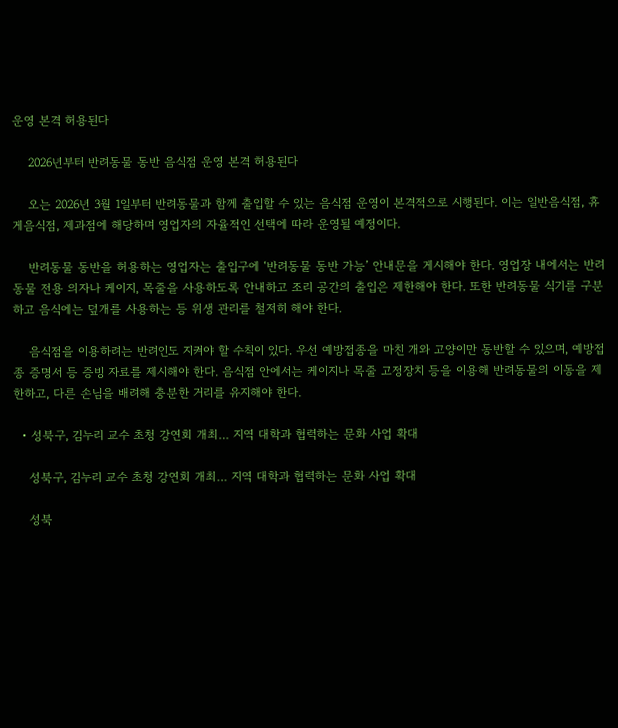운영 본격 허용된다

    2026년부터 반려동물 동반 음식점 운영 본격 허용된다

    오는 2026년 3월 1일부터 반려동물과 함께 출입할 수 있는 음식점 운영이 본격적으로 시행된다. 이는 일반음식점, 휴게음식점, 제과점에 해당하며 영업자의 자율적인 선택에 따라 운영될 예정이다.

    반려동물 동반을 허용하는 영업자는 출입구에 ‘반려동물 동반 가능’ 안내문을 게시해야 한다. 영업장 내에서는 반려동물 전용 의자나 케이지, 목줄을 사용하도록 안내하고 조리 공간의 출입은 제한해야 한다. 또한 반려동물 식기를 구분하고 음식에는 덮개를 사용하는 등 위생 관리를 철저히 해야 한다.

    음식점을 이용하려는 반려인도 지켜야 할 수칙이 있다. 우선 예방접종을 마친 개와 고양이만 동반할 수 있으며, 예방접종 증명서 등 증빙 자료를 제시해야 한다. 음식점 안에서는 케이지나 목줄 고정장치 등을 이용해 반려동물의 이동을 제한하고, 다른 손님을 배려해 충분한 거리를 유지해야 한다.

  • 성북구, 김누리 교수 초청 강연회 개최… 지역 대학과 협력하는 문화 사업 확대

    성북구, 김누리 교수 초청 강연회 개최… 지역 대학과 협력하는 문화 사업 확대

    성북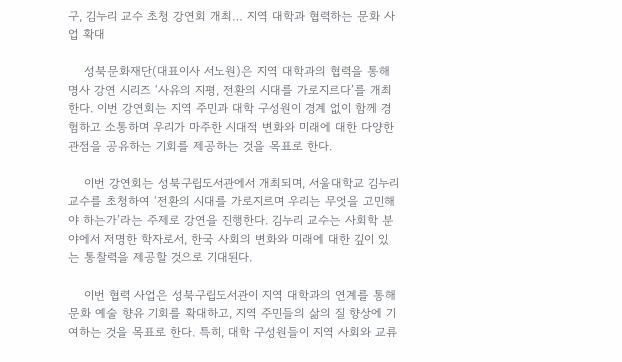구, 김누리 교수 초청 강연회 개최… 지역 대학과 협력하는 문화 사업 확대

    성북문화재단(대표이사 서노원)은 지역 대학과의 협력을 통해 명사 강연 시리즈 ‘사유의 지평, 전환의 시대를 가로지르다’를 개최한다. 이번 강연회는 지역 주민과 대학 구성원이 경계 없이 함께 경험하고 소통하며 우리가 마주한 시대적 변화와 미래에 대한 다양한 관점을 공유하는 기회를 제공하는 것을 목표로 한다.

    이번 강연회는 성북구립도서관에서 개최되며, 서울대학교 김누리 교수를 초청하여 ‘전환의 시대를 가로지르며 우리는 무엇을 고민해야 하는가’라는 주제로 강연을 진행한다. 김누리 교수는 사회학 분야에서 저명한 학자로서, 한국 사회의 변화와 미래에 대한 깊이 있는 통찰력을 제공할 것으로 기대된다.

    이번 협력 사업은 성북구립도서관이 지역 대학과의 연계를 통해 문화 예술 향유 기회를 확대하고, 지역 주민들의 삶의 질 향상에 기여하는 것을 목표로 한다. 특히, 대학 구성원들이 지역 사회와 교류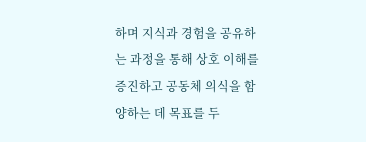하며 지식과 경험을 공유하는 과정을 통해 상호 이해를 증진하고 공동체 의식을 함양하는 데 목표를 두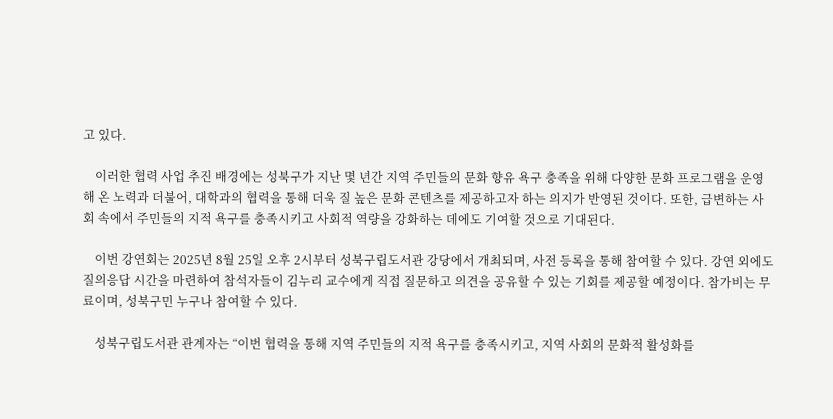고 있다.

    이러한 협력 사업 추진 배경에는 성북구가 지난 몇 년간 지역 주민들의 문화 향유 욕구 충족을 위해 다양한 문화 프로그램을 운영해 온 노력과 더불어, 대학과의 협력을 통해 더욱 질 높은 문화 콘텐츠를 제공하고자 하는 의지가 반영된 것이다. 또한, 급변하는 사회 속에서 주민들의 지적 욕구를 충족시키고 사회적 역량을 강화하는 데에도 기여할 것으로 기대된다.

    이번 강연회는 2025년 8월 25일 오후 2시부터 성북구립도서관 강당에서 개최되며, 사전 등록을 통해 참여할 수 있다. 강연 외에도 질의응답 시간을 마련하여 참석자들이 김누리 교수에게 직접 질문하고 의견을 공유할 수 있는 기회를 제공할 예정이다. 참가비는 무료이며, 성북구민 누구나 참여할 수 있다.

    성북구립도서관 관계자는 “이번 협력을 통해 지역 주민들의 지적 욕구를 충족시키고, 지역 사회의 문화적 활성화를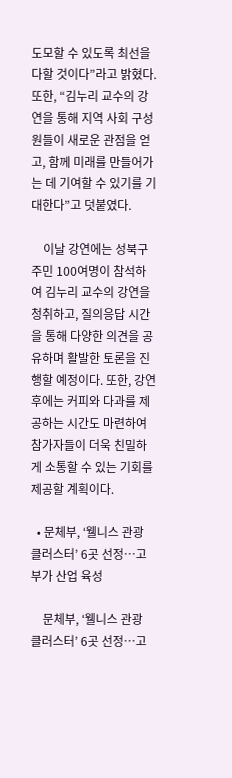도모할 수 있도록 최선을 다할 것이다”라고 밝혔다. 또한, “김누리 교수의 강연을 통해 지역 사회 구성원들이 새로운 관점을 얻고, 함께 미래를 만들어가는 데 기여할 수 있기를 기대한다”고 덧붙였다.

    이날 강연에는 성북구 주민 100여명이 참석하여 김누리 교수의 강연을 청취하고, 질의응답 시간을 통해 다양한 의견을 공유하며 활발한 토론을 진행할 예정이다. 또한, 강연 후에는 커피와 다과를 제공하는 시간도 마련하여 참가자들이 더욱 친밀하게 소통할 수 있는 기회를 제공할 계획이다.

  • 문체부, ‘웰니스 관광 클러스터’ 6곳 선정…고부가 산업 육성

    문체부, ‘웰니스 관광 클러스터’ 6곳 선정…고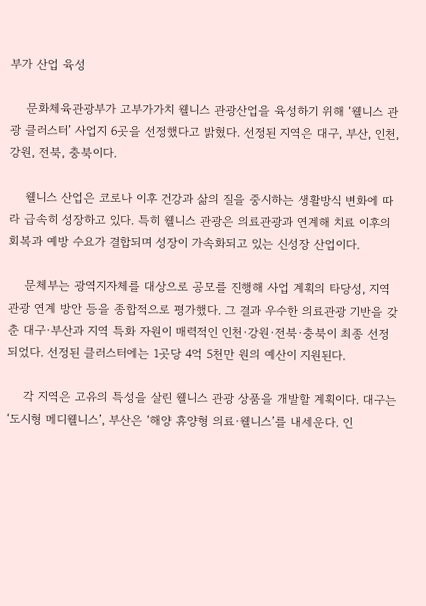부가 산업 육성

    문화체육관광부가 고부가가치 웰니스 관광산업을 육성하기 위해 ‘웰니스 관광 클러스터’ 사업지 6곳을 선정했다고 밝혔다. 선정된 지역은 대구, 부산, 인천, 강원, 전북, 충북이다.

    웰니스 산업은 코로나 이후 건강과 삶의 질을 중시하는 생활방식 변화에 따라 급속히 성장하고 있다. 특히 웰니스 관광은 의료관광과 연계해 치료 이후의 회복과 예방 수요가 결합되며 성장이 가속화되고 있는 신성장 산업이다.

    문체부는 광역지자체를 대상으로 공모를 진행해 사업 계획의 타당성, 지역관광 연계 방안 등을 종합적으로 평가했다. 그 결과 우수한 의료관광 기반을 갖춘 대구·부산과 지역 특화 자원이 매력적인 인천·강원·전북·충북이 최종 선정되었다. 선정된 클러스터에는 1곳당 4억 5천만 원의 예산이 지원된다.

    각 지역은 고유의 특성을 살린 웰니스 관광 상품을 개발할 계획이다. 대구는 ‘도시형 메디웰니스’, 부산은 ‘해양 휴양형 의료·웰니스’를 내세운다. 인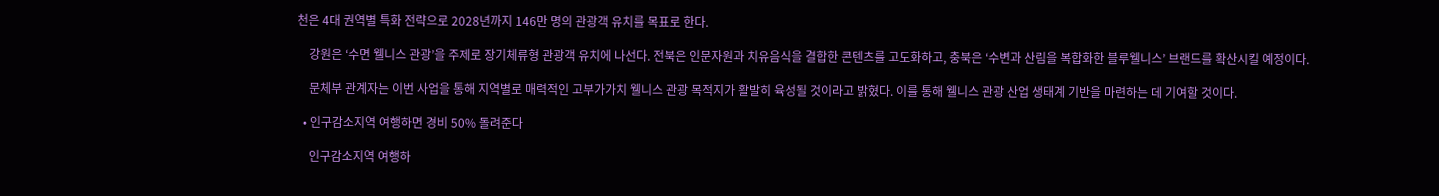천은 4대 권역별 특화 전략으로 2028년까지 146만 명의 관광객 유치를 목표로 한다.

    강원은 ‘수면 웰니스 관광’을 주제로 장기체류형 관광객 유치에 나선다. 전북은 인문자원과 치유음식을 결합한 콘텐츠를 고도화하고, 충북은 ‘수변과 산림을 복합화한 블루웰니스’ 브랜드를 확산시킬 예정이다.

    문체부 관계자는 이번 사업을 통해 지역별로 매력적인 고부가가치 웰니스 관광 목적지가 활발히 육성될 것이라고 밝혔다. 이를 통해 웰니스 관광 산업 생태계 기반을 마련하는 데 기여할 것이다.

  • 인구감소지역 여행하면 경비 50% 돌려준다

    인구감소지역 여행하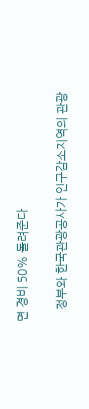면 경비 50% 돌려준다

    정부와 한국관광공사가 인구감소지역의 관광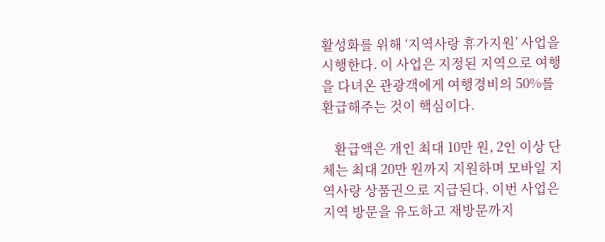활성화를 위해 ‘지역사랑 휴가지원’ 사업을 시행한다. 이 사업은 지정된 지역으로 여행을 다녀온 관광객에게 여행경비의 50%를 환급해주는 것이 핵심이다.

    환급액은 개인 최대 10만 원, 2인 이상 단체는 최대 20만 원까지 지원하며 모바일 지역사랑 상품권으로 지급된다. 이번 사업은 지역 방문을 유도하고 재방문까지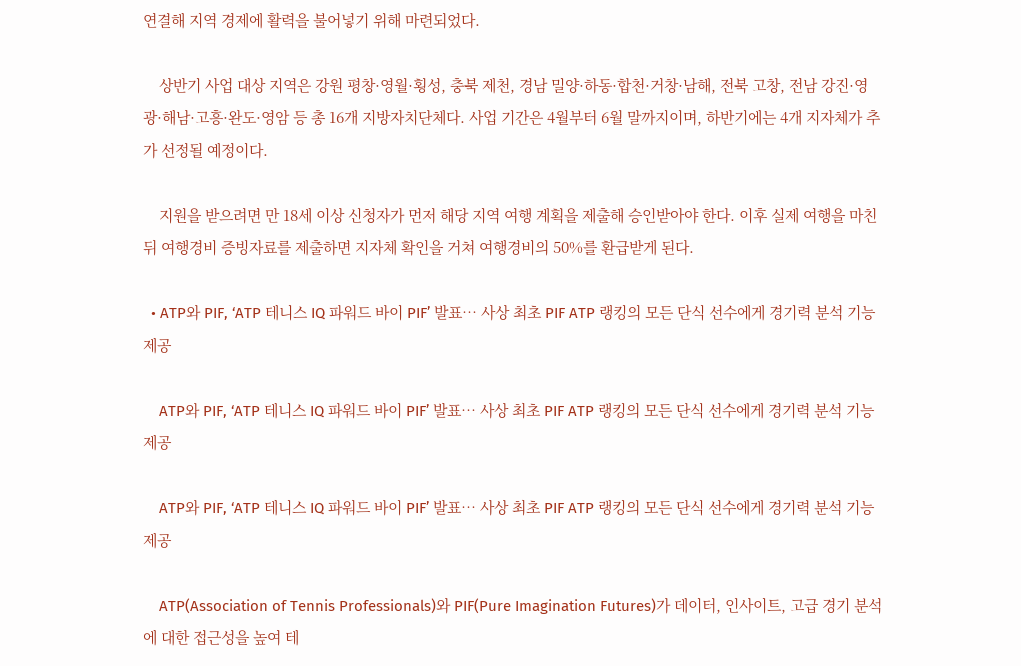연결해 지역 경제에 활력을 불어넣기 위해 마련되었다.

    상반기 사업 대상 지역은 강원 평창·영월·횡성, 충북 제천, 경남 밀양·하동·합천·거창·남해, 전북 고창, 전남 강진·영광·해남·고흥·완도·영암 등 총 16개 지방자치단체다. 사업 기간은 4월부터 6월 말까지이며, 하반기에는 4개 지자체가 추가 선정될 예정이다.

    지원을 받으려면 만 18세 이상 신청자가 먼저 해당 지역 여행 계획을 제출해 승인받아야 한다. 이후 실제 여행을 마친 뒤 여행경비 증빙자료를 제출하면 지자체 확인을 거쳐 여행경비의 50%를 환급받게 된다.

  • ATP와 PIF, ‘ATP 테니스 IQ 파워드 바이 PIF’ 발표… 사상 최초 PIF ATP 랭킹의 모든 단식 선수에게 경기력 분석 기능 제공

    ATP와 PIF, ‘ATP 테니스 IQ 파워드 바이 PIF’ 발표… 사상 최초 PIF ATP 랭킹의 모든 단식 선수에게 경기력 분석 기능 제공

    ATP와 PIF, ‘ATP 테니스 IQ 파워드 바이 PIF’ 발표… 사상 최초 PIF ATP 랭킹의 모든 단식 선수에게 경기력 분석 기능 제공

    ATP(Association of Tennis Professionals)와 PIF(Pure Imagination Futures)가 데이터, 인사이트, 고급 경기 분석에 대한 접근성을 높여 테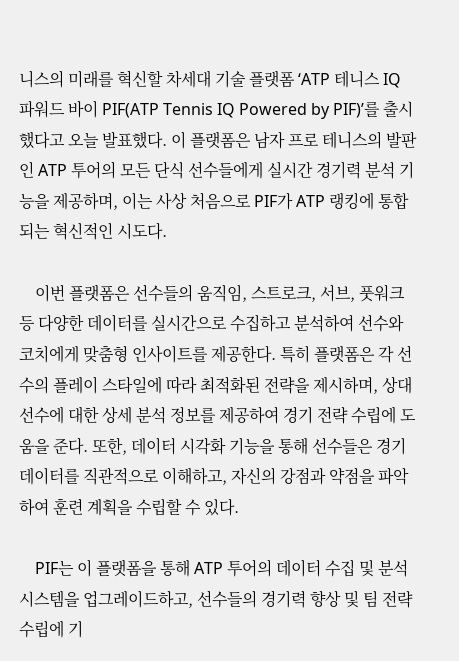니스의 미래를 혁신할 차세대 기술 플랫폼 ‘ATP 테니스 IQ 파워드 바이 PIF(ATP Tennis IQ Powered by PIF)’를 출시했다고 오늘 발표했다. 이 플랫폼은 남자 프로 테니스의 발판인 ATP 투어의 모든 단식 선수들에게 실시간 경기력 분석 기능을 제공하며, 이는 사상 처음으로 PIF가 ATP 랭킹에 통합되는 혁신적인 시도다.

    이번 플랫폼은 선수들의 움직임, 스트로크, 서브, 풋워크 등 다양한 데이터를 실시간으로 수집하고 분석하여 선수와 코치에게 맞춤형 인사이트를 제공한다. 특히 플랫폼은 각 선수의 플레이 스타일에 따라 최적화된 전략을 제시하며, 상대 선수에 대한 상세 분석 정보를 제공하여 경기 전략 수립에 도움을 준다. 또한, 데이터 시각화 기능을 통해 선수들은 경기 데이터를 직관적으로 이해하고, 자신의 강점과 약점을 파악하여 훈련 계획을 수립할 수 있다.

    PIF는 이 플랫폼을 통해 ATP 투어의 데이터 수집 및 분석 시스템을 업그레이드하고, 선수들의 경기력 향상 및 팀 전략 수립에 기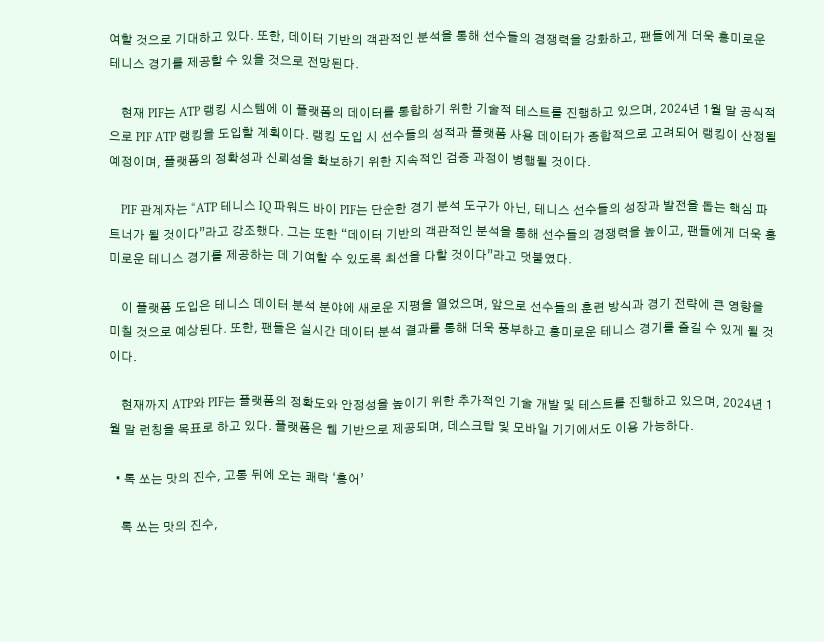여할 것으로 기대하고 있다. 또한, 데이터 기반의 객관적인 분석을 통해 선수들의 경쟁력을 강화하고, 팬들에게 더욱 흥미로운 테니스 경기를 제공할 수 있을 것으로 전망된다.

    현재 PIF는 ATP 랭킹 시스템에 이 플랫폼의 데이터를 통합하기 위한 기술적 테스트를 진행하고 있으며, 2024년 1월 말 공식적으로 PIF ATP 랭킹을 도입할 계획이다. 랭킹 도입 시 선수들의 성적과 플랫폼 사용 데이터가 종합적으로 고려되어 랭킹이 산정될 예정이며, 플랫폼의 정확성과 신뢰성을 확보하기 위한 지속적인 검증 과정이 병행될 것이다.

    PIF 관계자는 “ATP 테니스 IQ 파워드 바이 PIF는 단순한 경기 분석 도구가 아닌, 테니스 선수들의 성장과 발전을 돕는 핵심 파트너가 될 것이다”라고 강조했다. 그는 또한 “데이터 기반의 객관적인 분석을 통해 선수들의 경쟁력을 높이고, 팬들에게 더욱 흥미로운 테니스 경기를 제공하는 데 기여할 수 있도록 최선을 다할 것이다”라고 덧붙였다.

    이 플랫폼 도입은 테니스 데이터 분석 분야에 새로운 지평을 열었으며, 앞으로 선수들의 훈련 방식과 경기 전략에 큰 영향을 미칠 것으로 예상된다. 또한, 팬들은 실시간 데이터 분석 결과를 통해 더욱 풍부하고 흥미로운 테니스 경기를 즐길 수 있게 될 것이다.

    현재까지 ATP와 PIF는 플랫폼의 정확도와 안정성을 높이기 위한 추가적인 기술 개발 및 테스트를 진행하고 있으며, 2024년 1월 말 런칭을 목표로 하고 있다. 플랫폼은 웹 기반으로 제공되며, 데스크탑 및 모바일 기기에서도 이용 가능하다.

  • 톡 쏘는 맛의 진수, 고통 뒤에 오는 쾌락 ‘홍어’

    톡 쏘는 맛의 진수,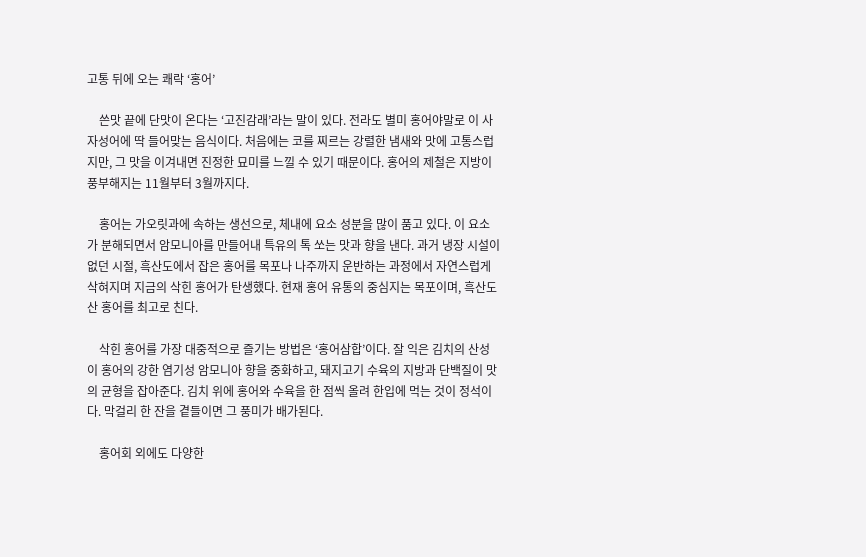고통 뒤에 오는 쾌락 ‘홍어’

    쓴맛 끝에 단맛이 온다는 ‘고진감래’라는 말이 있다. 전라도 별미 홍어야말로 이 사자성어에 딱 들어맞는 음식이다. 처음에는 코를 찌르는 강렬한 냄새와 맛에 고통스럽지만, 그 맛을 이겨내면 진정한 묘미를 느낄 수 있기 때문이다. 홍어의 제철은 지방이 풍부해지는 11월부터 3월까지다.

    홍어는 가오릿과에 속하는 생선으로, 체내에 요소 성분을 많이 품고 있다. 이 요소가 분해되면서 암모니아를 만들어내 특유의 톡 쏘는 맛과 향을 낸다. 과거 냉장 시설이 없던 시절, 흑산도에서 잡은 홍어를 목포나 나주까지 운반하는 과정에서 자연스럽게 삭혀지며 지금의 삭힌 홍어가 탄생했다. 현재 홍어 유통의 중심지는 목포이며, 흑산도산 홍어를 최고로 친다.

    삭힌 홍어를 가장 대중적으로 즐기는 방법은 ‘홍어삼합’이다. 잘 익은 김치의 산성이 홍어의 강한 염기성 암모니아 향을 중화하고, 돼지고기 수육의 지방과 단백질이 맛의 균형을 잡아준다. 김치 위에 홍어와 수육을 한 점씩 올려 한입에 먹는 것이 정석이다. 막걸리 한 잔을 곁들이면 그 풍미가 배가된다.

    홍어회 외에도 다양한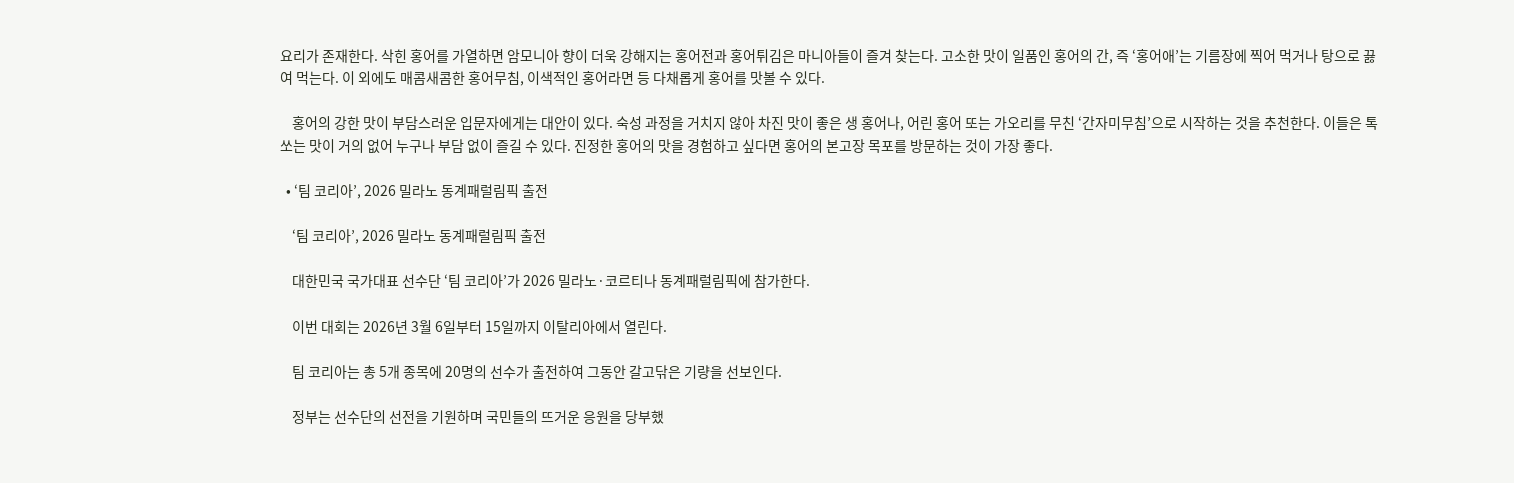요리가 존재한다. 삭힌 홍어를 가열하면 암모니아 향이 더욱 강해지는 홍어전과 홍어튀김은 마니아들이 즐겨 찾는다. 고소한 맛이 일품인 홍어의 간, 즉 ‘홍어애’는 기름장에 찍어 먹거나 탕으로 끓여 먹는다. 이 외에도 매콤새콤한 홍어무침, 이색적인 홍어라면 등 다채롭게 홍어를 맛볼 수 있다.

    홍어의 강한 맛이 부담스러운 입문자에게는 대안이 있다. 숙성 과정을 거치지 않아 차진 맛이 좋은 생 홍어나, 어린 홍어 또는 가오리를 무친 ‘간자미무침’으로 시작하는 것을 추천한다. 이들은 톡 쏘는 맛이 거의 없어 누구나 부담 없이 즐길 수 있다. 진정한 홍어의 맛을 경험하고 싶다면 홍어의 본고장 목포를 방문하는 것이 가장 좋다.

  • ‘팀 코리아’, 2026 밀라노 동계패럴림픽 출전

    ‘팀 코리아’, 2026 밀라노 동계패럴림픽 출전

    대한민국 국가대표 선수단 ‘팀 코리아’가 2026 밀라노·코르티나 동계패럴림픽에 참가한다.

    이번 대회는 2026년 3월 6일부터 15일까지 이탈리아에서 열린다.

    팀 코리아는 총 5개 종목에 20명의 선수가 출전하여 그동안 갈고닦은 기량을 선보인다.

    정부는 선수단의 선전을 기원하며 국민들의 뜨거운 응원을 당부했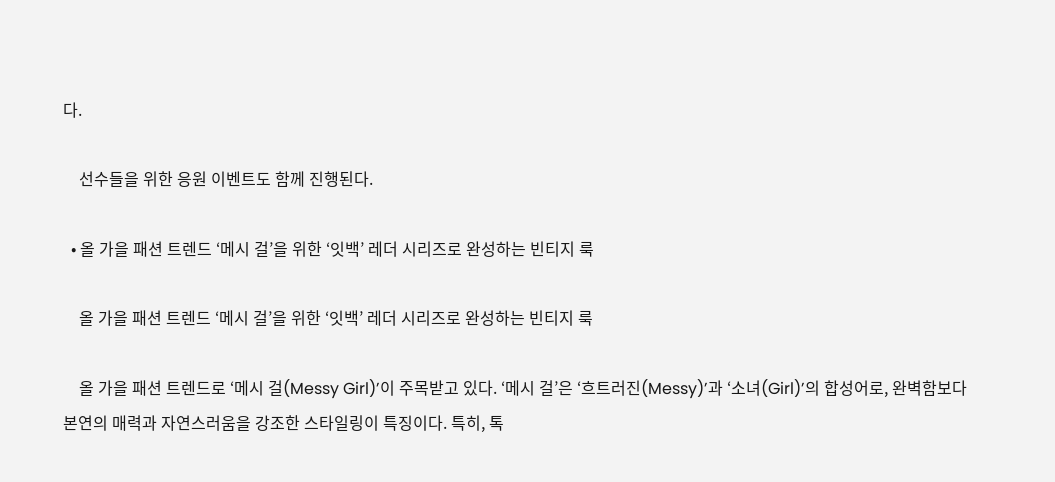다.

    선수들을 위한 응원 이벤트도 함께 진행된다.

  • 올 가을 패션 트렌드 ‘메시 걸’을 위한 ‘잇백’ 레더 시리즈로 완성하는 빈티지 룩

    올 가을 패션 트렌드 ‘메시 걸’을 위한 ‘잇백’ 레더 시리즈로 완성하는 빈티지 룩

    올 가을 패션 트렌드로 ‘메시 걸(Messy Girl)’이 주목받고 있다. ‘메시 걸’은 ‘흐트러진(Messy)’과 ‘소녀(Girl)’의 합성어로, 완벽함보다 본연의 매력과 자연스러움을 강조한 스타일링이 특징이다. 특히, 톡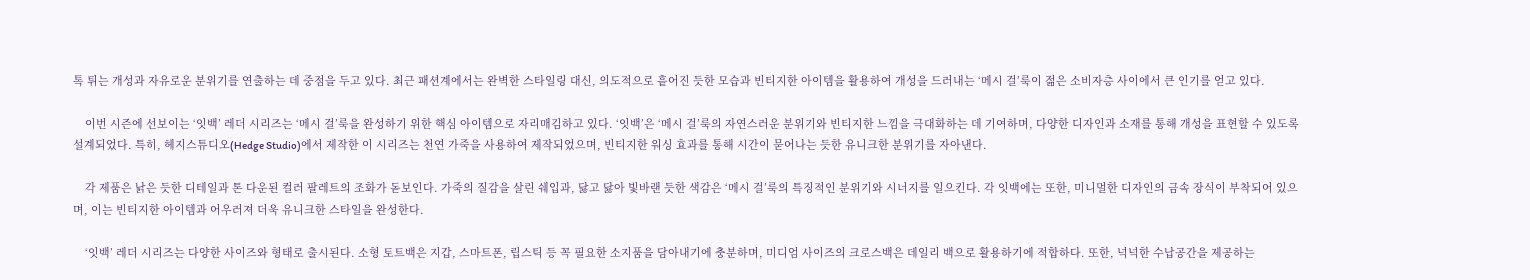톡 튀는 개성과 자유로운 분위기를 연출하는 데 중점을 두고 있다. 최근 패션계에서는 완벽한 스타일링 대신, 의도적으로 흩어진 듯한 모습과 빈티지한 아이템을 활용하여 개성을 드러내는 ‘메시 걸’룩이 젊은 소비자층 사이에서 큰 인기를 얻고 있다.

    이번 시즌에 선보이는 ‘잇백’ 레더 시리즈는 ‘메시 걸’룩을 완성하기 위한 핵심 아이템으로 자리매김하고 있다. ‘잇백’은 ‘메시 걸’룩의 자연스러운 분위기와 빈티지한 느낌을 극대화하는 데 기여하며, 다양한 디자인과 소재를 통해 개성을 표현할 수 있도록 설계되었다. 특히, 헤지스튜디오(Hedge Studio)에서 제작한 이 시리즈는 천연 가죽을 사용하여 제작되었으며, 빈티지한 워싱 효과를 통해 시간이 묻어나는 듯한 유니크한 분위기를 자아낸다.

    각 제품은 낡은 듯한 디테일과 톤 다운된 컬러 팔레트의 조화가 돋보인다. 가죽의 질감을 살린 쉐입과, 닳고 닳아 빛바랜 듯한 색감은 ‘메시 걸’룩의 특징적인 분위기와 시너지를 일으킨다. 각 잇백에는 또한, 미니멀한 디자인의 금속 장식이 부착되어 있으며, 이는 빈티지한 아이템과 어우러져 더욱 유니크한 스타일을 완성한다.

    ‘잇백’ 레더 시리즈는 다양한 사이즈와 형태로 출시된다. 소형 토트백은 지갑, 스마트폰, 립스틱 등 꼭 필요한 소지품을 담아내기에 충분하며, 미디엄 사이즈의 크로스백은 데일리 백으로 활용하기에 적합하다. 또한, 넉넉한 수납공간을 제공하는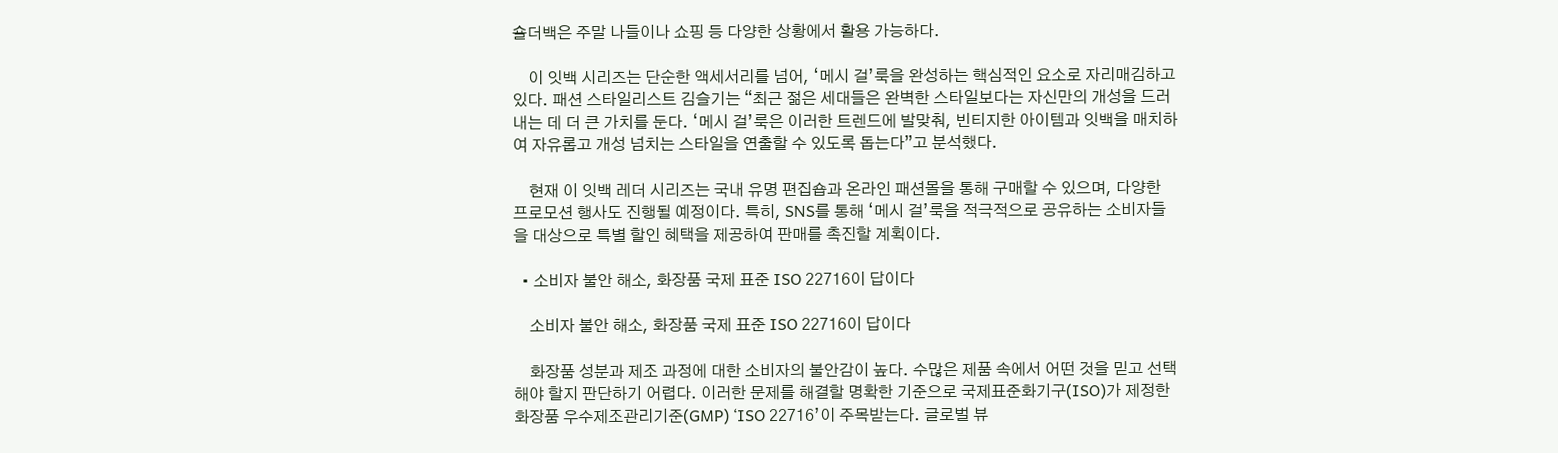숄더백은 주말 나들이나 쇼핑 등 다양한 상황에서 활용 가능하다.

    이 잇백 시리즈는 단순한 액세서리를 넘어, ‘메시 걸’룩을 완성하는 핵심적인 요소로 자리매김하고 있다. 패션 스타일리스트 김슬기는 “최근 젊은 세대들은 완벽한 스타일보다는 자신만의 개성을 드러내는 데 더 큰 가치를 둔다. ‘메시 걸’룩은 이러한 트렌드에 발맞춰, 빈티지한 아이템과 잇백을 매치하여 자유롭고 개성 넘치는 스타일을 연출할 수 있도록 돕는다”고 분석했다.

    현재 이 잇백 레더 시리즈는 국내 유명 편집숍과 온라인 패션몰을 통해 구매할 수 있으며, 다양한 프로모션 행사도 진행될 예정이다. 특히, SNS를 통해 ‘메시 걸’룩을 적극적으로 공유하는 소비자들을 대상으로 특별 할인 혜택을 제공하여 판매를 촉진할 계획이다.

  • 소비자 불안 해소, 화장품 국제 표준 ISO 22716이 답이다

    소비자 불안 해소, 화장품 국제 표준 ISO 22716이 답이다

    화장품 성분과 제조 과정에 대한 소비자의 불안감이 높다. 수많은 제품 속에서 어떤 것을 믿고 선택해야 할지 판단하기 어렵다. 이러한 문제를 해결할 명확한 기준으로 국제표준화기구(ISO)가 제정한 화장품 우수제조관리기준(GMP) ‘ISO 22716’이 주목받는다. 글로벌 뷰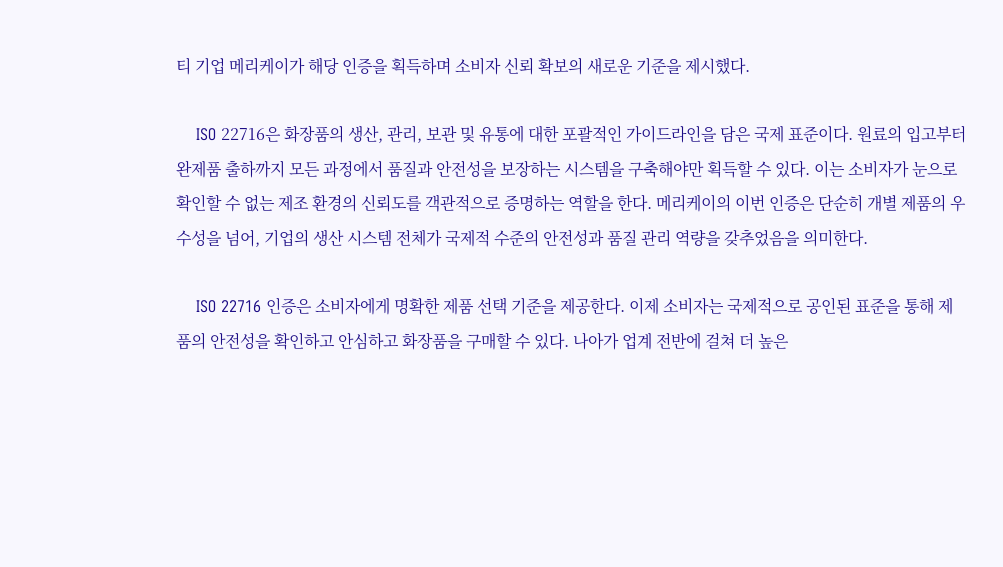티 기업 메리케이가 해당 인증을 획득하며 소비자 신뢰 확보의 새로운 기준을 제시했다.

    ISO 22716은 화장품의 생산, 관리, 보관 및 유통에 대한 포괄적인 가이드라인을 담은 국제 표준이다. 원료의 입고부터 완제품 출하까지 모든 과정에서 품질과 안전성을 보장하는 시스템을 구축해야만 획득할 수 있다. 이는 소비자가 눈으로 확인할 수 없는 제조 환경의 신뢰도를 객관적으로 증명하는 역할을 한다. 메리케이의 이번 인증은 단순히 개별 제품의 우수성을 넘어, 기업의 생산 시스템 전체가 국제적 수준의 안전성과 품질 관리 역량을 갖추었음을 의미한다.

    ISO 22716 인증은 소비자에게 명확한 제품 선택 기준을 제공한다. 이제 소비자는 국제적으로 공인된 표준을 통해 제품의 안전성을 확인하고 안심하고 화장품을 구매할 수 있다. 나아가 업계 전반에 걸쳐 더 높은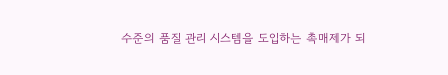수준의 품질 관리 시스템을 도입하는 촉매제가 되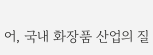어, 국내 화장품 산업의 질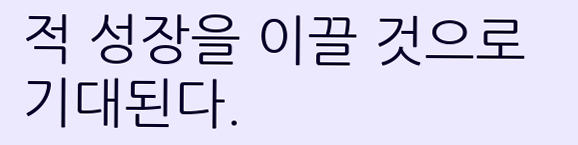적 성장을 이끌 것으로 기대된다.